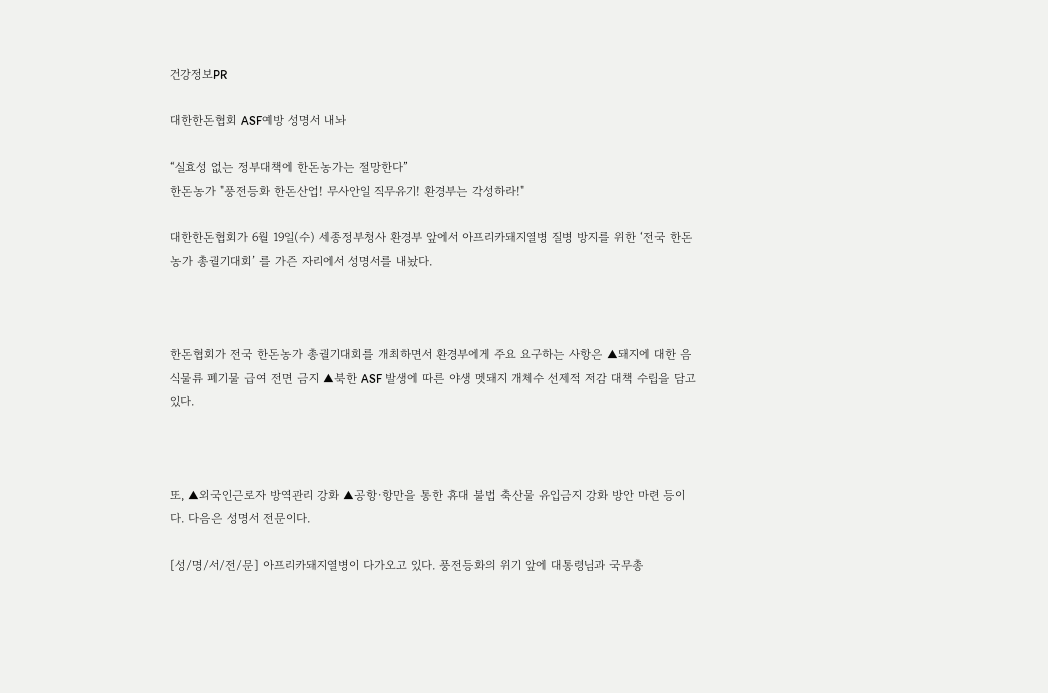건강정보PR

대한한돈협회 ASF예방 성명서 내놔

“실효성 없는 정부대책에 한돈농가는 절망한다”
한돈농가 "풍전등화 한돈산업! 무사안일 직무유기! 환경부는 각성하라!"

대한한돈협회가 6월 19일(수) 세종정부청사 환경부 앞에서 아프리카돼지열병 질병 방지를 위한 ‘전국 한돈농가 총궐기대회’ 를 가즌 자리에서 성명서를 내놨다.



한돈협회가 전국 한돈농가 총궐기대회를 개최하면서 환경부에게 주요 요구하는 사항은 ▲돼지에 대한 음식물류 폐기물 급여 전면 금지 ▲북한 ASF 발생에 따른 야생 멧돼지 개체수 선제적 저감 대책 수립을 담고 있다.



또, ▲외국인근로자 방역관리 강화 ▲공항·항만을 통한 휴대 불법 축산물 유입금지 강화 방안 마련 등이다. 다음은 성명서 전문이다.

[성/명/서/전/문] 아프리카돼지열병이 다가오고 있다. 풍전등화의 위기 앞에 대통령님과 국무총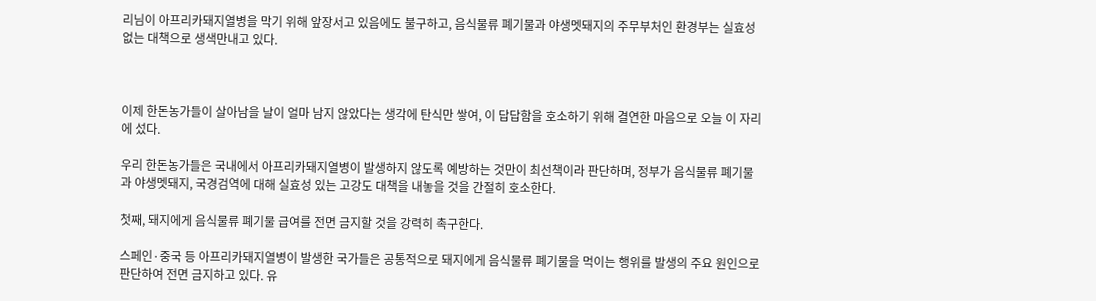리님이 아프리카돼지열병을 막기 위해 앞장서고 있음에도 불구하고, 음식물류 폐기물과 야생멧돼지의 주무부처인 환경부는 실효성 없는 대책으로 생색만내고 있다.



이제 한돈농가들이 살아남을 날이 얼마 남지 않았다는 생각에 탄식만 쌓여, 이 답답함을 호소하기 위해 결연한 마음으로 오늘 이 자리에 섰다.

우리 한돈농가들은 국내에서 아프리카돼지열병이 발생하지 않도록 예방하는 것만이 최선책이라 판단하며, 정부가 음식물류 폐기물과 야생멧돼지, 국경검역에 대해 실효성 있는 고강도 대책을 내놓을 것을 간절히 호소한다.

첫째, 돼지에게 음식물류 폐기물 급여를 전면 금지할 것을 강력히 촉구한다.

스페인·중국 등 아프리카돼지열병이 발생한 국가들은 공통적으로 돼지에게 음식물류 폐기물을 먹이는 행위를 발생의 주요 원인으로 판단하여 전면 금지하고 있다. 유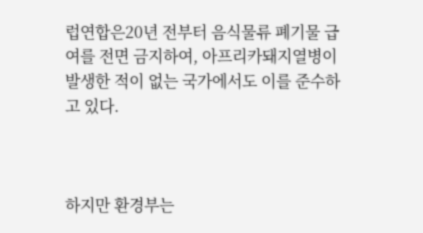럽연합은20년 전부터 음식물류 폐기물 급여를 전면 금지하여, 아프리카돼지열병이 발생한 적이 없는 국가에서도 이를 준수하고 있다.



하지만 환경부는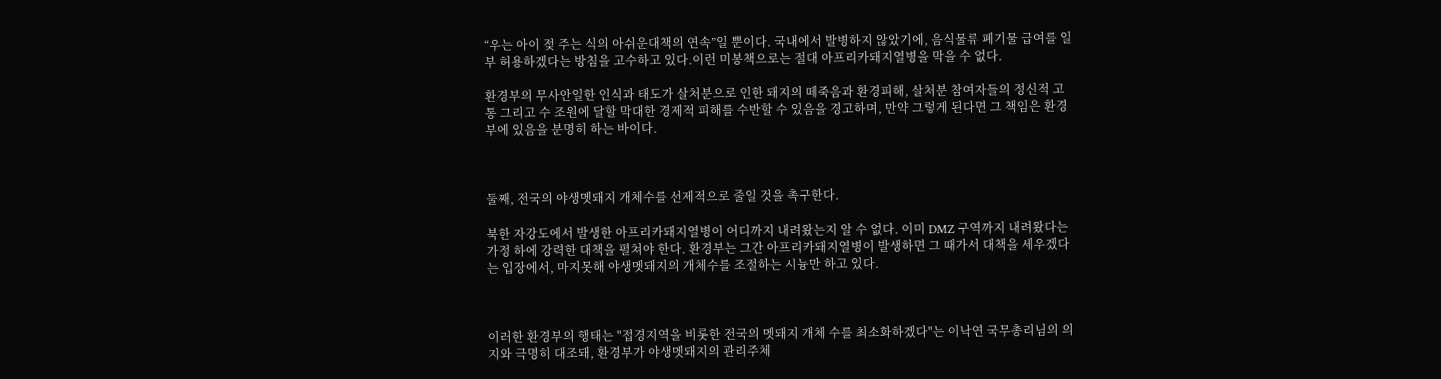“우는 아이 젖 주는 식의 아쉬운대책의 연속”일 뿐이다. 국내에서 발병하지 않았기에, 음식물류 폐기물 급여를 일부 허용하겠다는 방침을 고수하고 있다.이런 미봉책으로는 절대 아프리카돼지열병을 막을 수 없다.

환경부의 무사안일한 인식과 태도가 살처분으로 인한 돼지의 떼죽음과 환경피해, 살처분 참여자들의 정신적 고통 그리고 수 조원에 달할 막대한 경제적 피해를 수반할 수 있음을 경고하며, 만약 그렇게 된다면 그 책임은 환경부에 있음을 분명히 하는 바이다.



둘째, 전국의 야생멧돼지 개체수를 선제적으로 줄일 것을 촉구한다.

북한 자강도에서 발생한 아프리카돼지열병이 어디까지 내려왔는지 알 수 없다. 이미 DMZ 구역까지 내려왔다는 가정 하에 강력한 대책을 펼쳐야 한다. 환경부는 그간 아프리카돼지열병이 발생하면 그 때가서 대책을 세우겠다는 입장에서, 마지못해 야생멧돼지의 개체수를 조절하는 시늉만 하고 있다.



이러한 환경부의 행태는 "접경지역을 비롯한 전국의 멧돼지 개체 수를 최소화하겠다"는 이낙연 국무총리님의 의지와 극명히 대조돼, 환경부가 야생멧돼지의 관리주체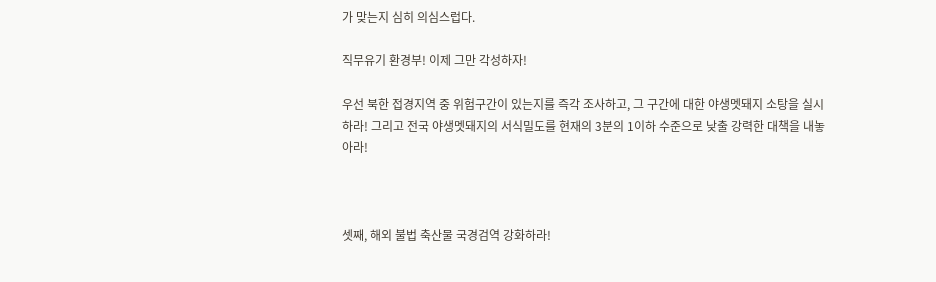가 맞는지 심히 의심스럽다.

직무유기 환경부! 이제 그만 각성하자!

우선 북한 접경지역 중 위험구간이 있는지를 즉각 조사하고, 그 구간에 대한 야생멧돼지 소탕을 실시하라! 그리고 전국 야생멧돼지의 서식밀도를 현재의 3분의 1이하 수준으로 낮출 강력한 대책을 내놓아라!



셋째, 해외 불법 축산물 국경검역 강화하라!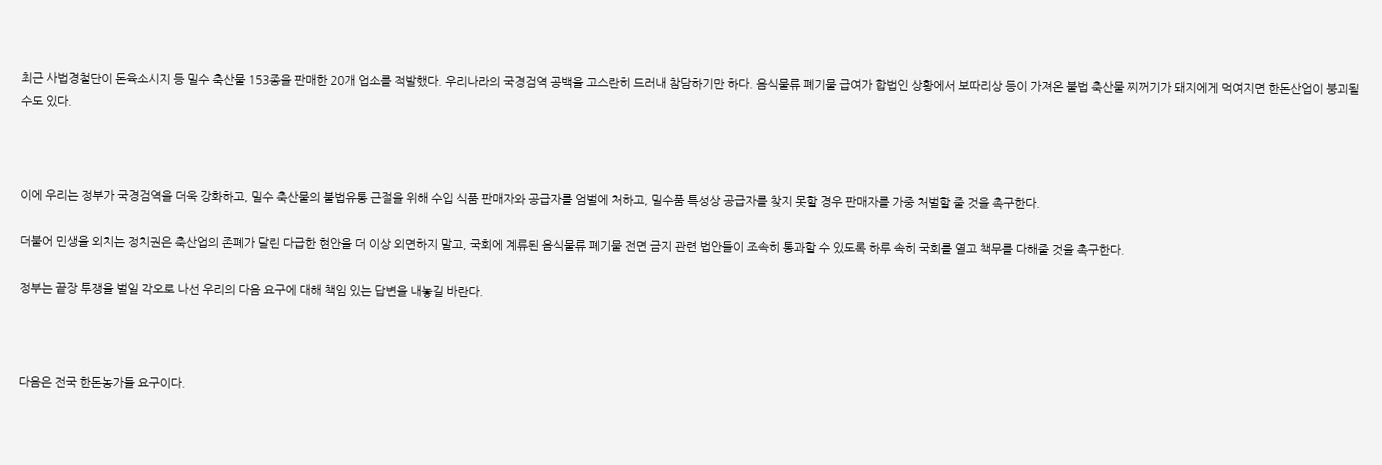최근 사법경철단이 돈육소시지 등 밀수 축산물 153종을 판매한 20개 업소를 적발했다. 우리나라의 국경검역 공백을 고스란히 드러내 참담하기만 하다. 음식물류 폐기물 급여가 합법인 상황에서 보따리상 등이 가져온 불법 축산물 찌꺼기가 돼지에게 먹여지면 한돈산업이 붕괴될 수도 있다.



이에 우리는 정부가 국경검역을 더욱 강화하고, 밀수 축산물의 불법유통 근절을 위해 수입 식품 판매자와 공급자를 엄벌에 처하고, 밀수품 특성상 공급자를 찾지 못할 경우 판매자를 가중 처벌할 줄 것을 촉구한다.

더불어 민생을 외치는 정치권은 축산업의 존폐가 달린 다급한 현안을 더 이상 외면하지 말고, 국회에 계류된 음식물류 폐기물 전면 금지 관련 법안들이 조속히 통과할 수 있도록 하루 속히 국회를 열고 책무를 다해줄 것을 촉구한다.

정부는 끝장 투쟁을 벌일 각오로 나선 우리의 다음 요구에 대해 책임 있는 답변을 내놓길 바란다.



다음은 전국 한돈농가들 요구이다.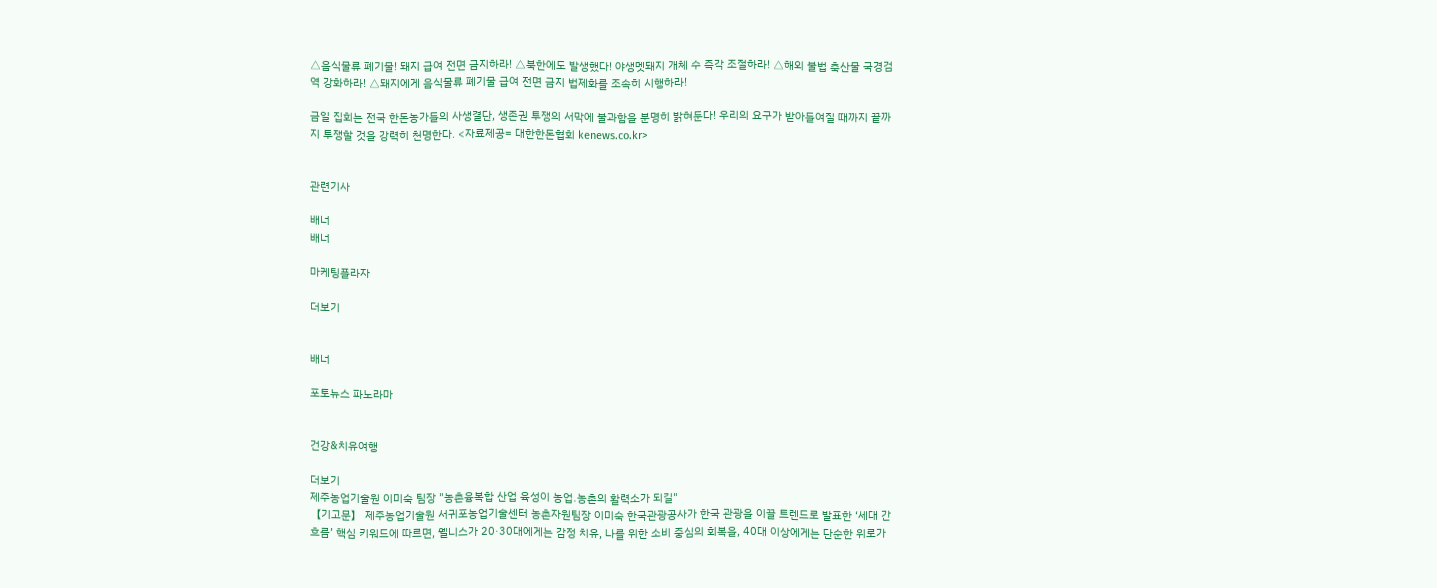△음식물류 폐기물! 돼지 급여 전면 금지하라! △북한에도 발생했다! 야생멧돼지 개체 수 즉각 조절하라! △해외 불법 축산물 국경검역 강화하라! △돼지에게 음식물류 폐기물 급여 전면 금지 법제화를 조속히 시행하라!

금일 집회는 전국 한돈농가들의 사생결단, 생존권 투쟁의 서막에 불과함을 분명히 밝혀둔다! 우리의 요구가 받아들여질 때까지 끝까지 투쟁할 것을 강력히 천명한다. <자료제공= 대한한돈협회 kenews.co.kr>


관련기사

배너
배너

마케팅플라자

더보기


배너

포토뉴스 파노라마


건강&치유여행

더보기
제주농업기술원 이미숙 팀장 "농촌융복합 산업 육성이 농업․농촌의 활력소가 되길"
【기고문】 제주농업기술원 서귀포농업기술센터 농촌자원팀장 이미숙 한국관광공사가 한국 관광을 이끌 트렌드로 발표한 ‘세대 간 흐름’ 핵심 키워드에 따르면, 웰니스가 20·30대에게는 감정 치유, 나를 위한 소비 중심의 회복을, 40대 이상에게는 단순한 위로가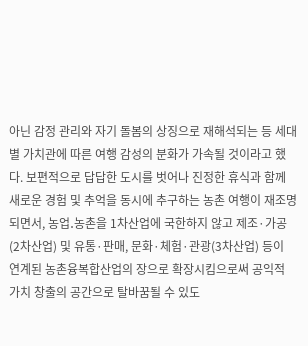아닌 감정 관리와 자기 돌봄의 상징으로 재해석되는 등 세대별 가치관에 따른 여행 감성의 분화가 가속될 것이라고 했다. 보편적으로 답답한 도시를 벗어나 진정한 휴식과 함께 새로운 경험 및 추억을 동시에 추구하는 농촌 여행이 재조명되면서, 농업․농촌을 1차산업에 국한하지 않고 제조·가공(2차산업) 및 유통·판매, 문화·체험·관광(3차산업) 등이 연계된 농촌융복합산업의 장으로 확장시킴으로써 공익적 가치 창출의 공간으로 탈바꿈될 수 있도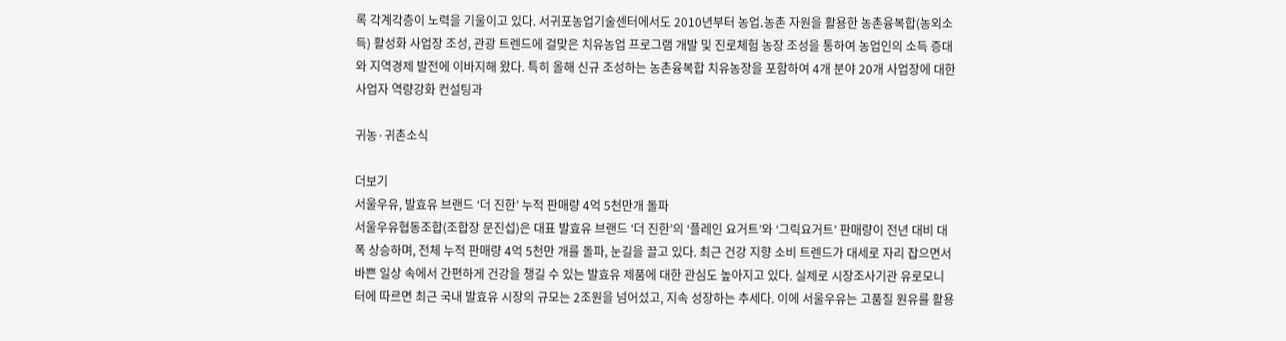록 각계각층이 노력을 기울이고 있다. 서귀포농업기술센터에서도 2010년부터 농업․농촌 자원을 활용한 농촌융복합(농외소득) 활성화 사업장 조성, 관광 트렌드에 걸맞은 치유농업 프로그램 개발 및 진로체험 농장 조성을 통하여 농업인의 소득 증대와 지역경제 발전에 이바지해 왔다. 특히 올해 신규 조성하는 농촌융복합 치유농장을 포함하여 4개 분야 20개 사업장에 대한 사업자 역량강화 컨설팅과

귀농·귀촌소식

더보기
서울우유, 발효유 브랜드 ‘더 진한’ 누적 판매량 4억 5천만개 돌파
서울우유협동조합(조합장 문진섭)은 대표 발효유 브랜드 ‘더 진한’의 ‘플레인 요거트’와 ‘그릭요거트’ 판매량이 전년 대비 대폭 상승하며, 전체 누적 판매량 4억 5천만 개를 돌파, 눈길을 끌고 있다. 최근 건강 지향 소비 트렌드가 대세로 자리 잡으면서 바쁜 일상 속에서 간편하게 건강을 챙길 수 있는 발효유 제품에 대한 관심도 높아지고 있다. 실제로 시장조사기관 유로모니터에 따르면 최근 국내 발효유 시장의 규모는 2조원을 넘어섰고, 지속 성장하는 추세다. 이에 서울우유는 고품질 원유를 활용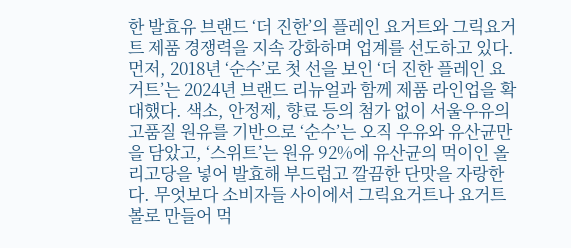한 발효유 브랜드 ‘더 진한’의 플레인 요거트와 그릭요거트 제품 경쟁력을 지속 강화하며 업계를 선도하고 있다. 먼저, 2018년 ‘순수’로 첫 선을 보인 ‘더 진한 플레인 요거트’는 2024년 브랜드 리뉴얼과 함께 제품 라인업을 확대했다. 색소, 안정제, 향료 등의 첨가 없이 서울우유의 고품질 원유를 기반으로 ‘순수’는 오직 우유와 유산균만을 담았고, ‘스위트’는 원유 92%에 유산균의 먹이인 올리고당을 넣어 발효해 부드럽고 깔끔한 단맛을 자랑한다. 무엇보다 소비자들 사이에서 그릭요거트나 요거트볼로 만들어 먹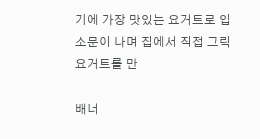기에 가장 맛있는 요거트로 입소문이 나며 집에서 직접 그릭요거트를 만

배너